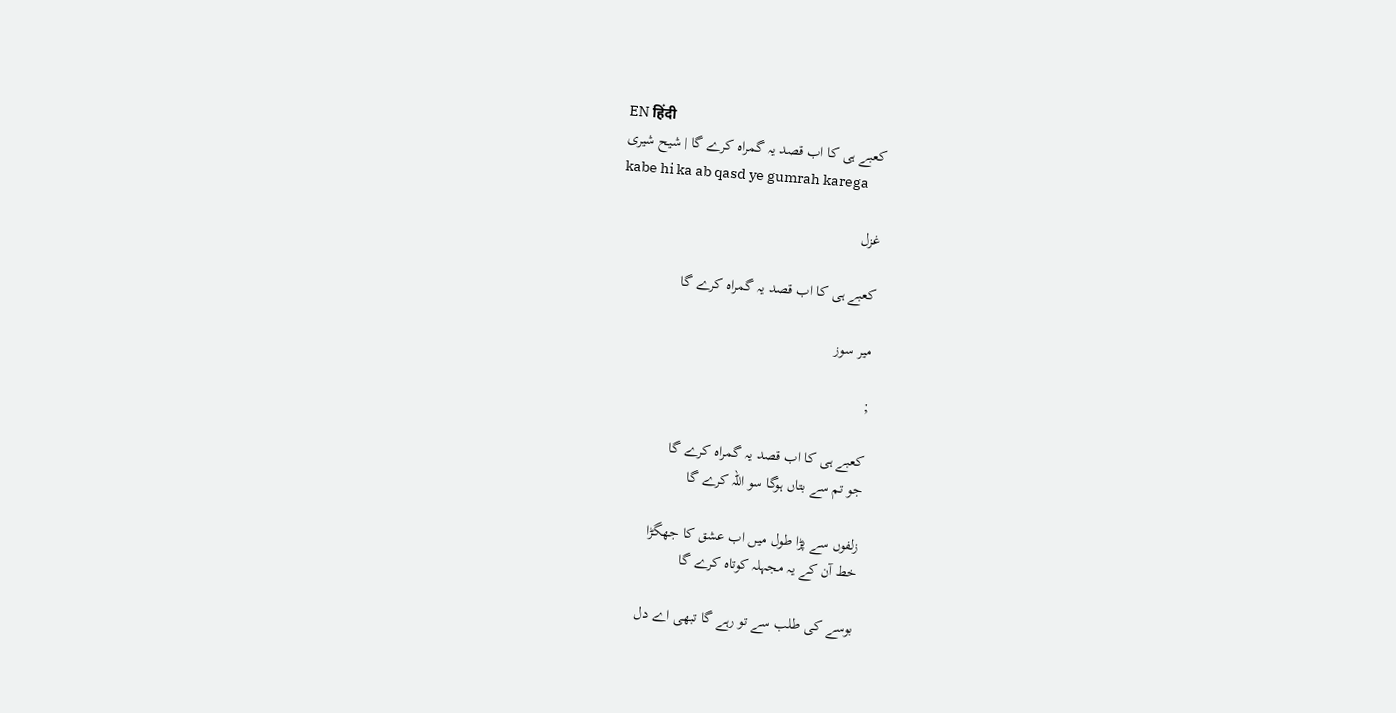EN हिंदी
کعبے ہی کا اب قصد یہ گمراہ کرے گا | شیح شیری
kabe hi ka ab qasd ye gumrah karega

غزل

کعبے ہی کا اب قصد یہ گمراہ کرے گا

میر سوز

;

کعبے ہی کا اب قصد یہ گمراہ کرے گا
جو تم سے بتاں ہوگا سو اللہ کرے گا

زلفوں سے پڑا طول میں اب عشق کا جھگڑا
خط آن کے یہ مجہلہ کوتاہ کرے گا

بوسے کی طلب سے تو رہے گا تبھی اے دل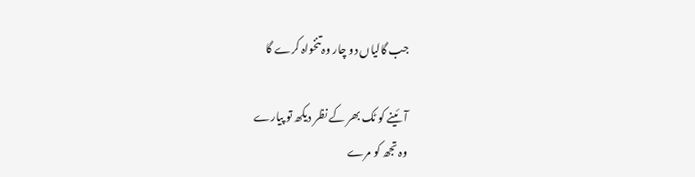جب گالیاں دو چار وہ تنخواہ کرے گا

آئینے کو ٹک بھر کے نظر دیکھ تو پیارے
وہ تجھ کو مرے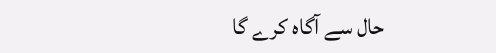حال سے آگاہ کرے گا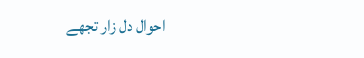احوال دل زار تجھے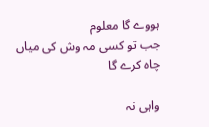ہووے گا معلوم
جب تو کسی مہ وش کی میاں چاہ کرے گا

واہی نہ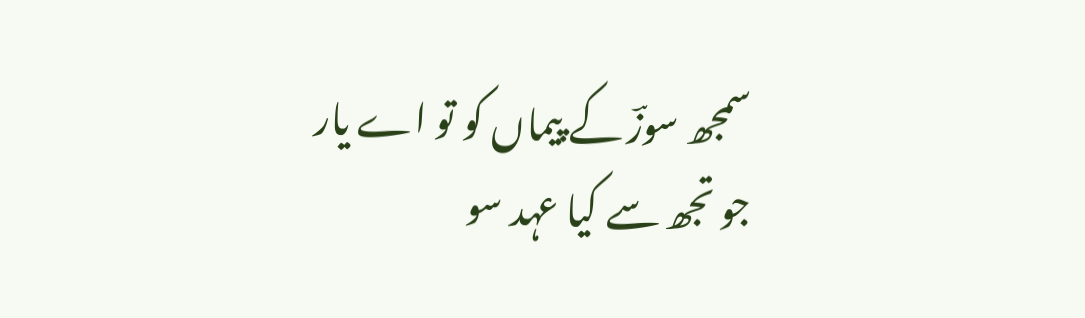سمجھ سوزؔ کے پیماں کو تو اے یار
جو تجھ سے کیا عہد سو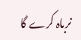نرباہ کرے گا